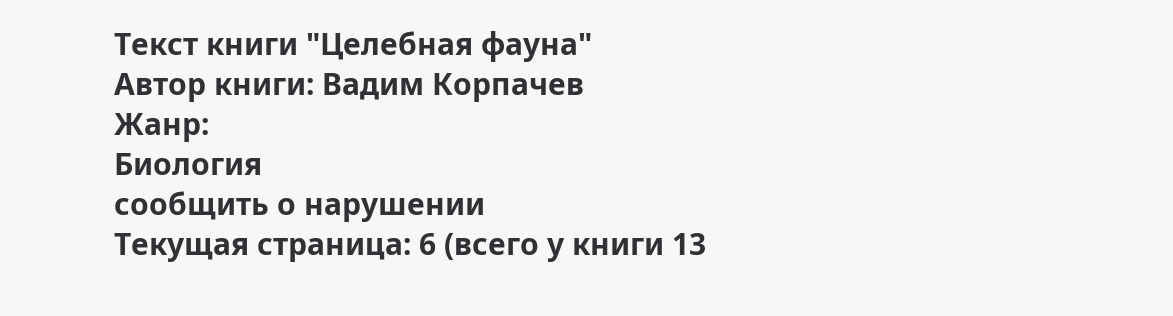Текст книги "Целебная фауна"
Автор книги: Вадим Корпачев
Жанр:
Биология
сообщить о нарушении
Текущая страница: 6 (всего у книги 13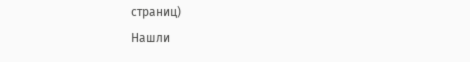страниц)
Нашли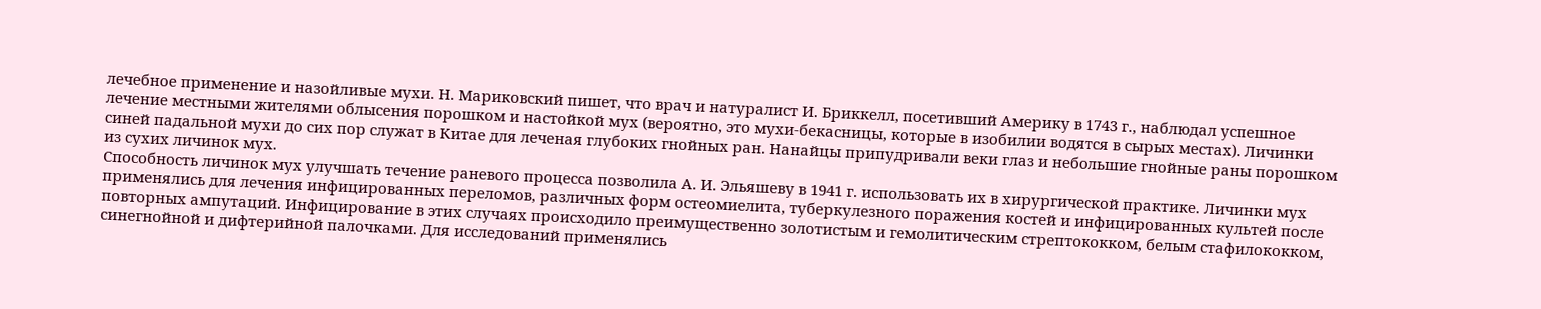лечебное применение и назойливые мухи. Н. Мариковский пишет, что врач и натуралист И. Бриккелл, посетивший Америку в 1743 г., наблюдал успешное лечение местными жителями облысения порошком и настойкой мух (вероятно, это мухи-бекасницы, которые в изобилии водятся в сырых местах). Личинки синей падальной мухи до сих пор служат в Китае для леченая глубоких гнойных ран. Нанайцы припудривали веки глаз и небольшие гнойные раны порошком из сухих личинок мух.
Способность личинок мух улучшать течение раневого процесса позволила А. И. Эльяшеву в 1941 г. использовать их в хирургической практике. Личинки мух применялись для лечения инфицированных переломов, различных форм остеомиелита, туберкулезного поражения костей и инфицированных культей после повторных ампутаций. Инфицирование в этих случаях происходило преимущественно золотистым и гемолитическим стрептококком, белым стафилококком, синегнойной и дифтерийной палочками. Для исследований применялись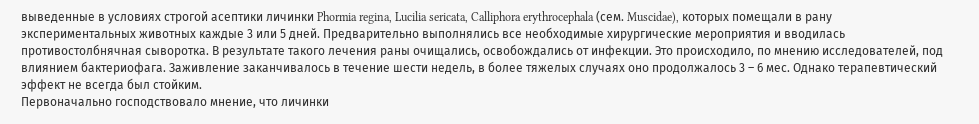выведенные в условиях строгой асептики личинки Phormia regina, Lucilia sericata, Calliphora erythrocephala (сем. Muscidae), которых помещали в рану экспериментальных животных каждые 3 или 5 дней. Предварительно выполнялись все необходимые хирургические мероприятия и вводилась противостолбнячная сыворотка. В результате такого лечения раны очищались, освобождались от инфекции. Это происходило, по мнению исследователей, под влиянием бактериофага. Заживление заканчивалось в течение шести недель, в более тяжелых случаях оно продолжалось 3 – 6 мес. Однако терапевтический эффект не всегда был стойким.
Первоначально господствовало мнение, что личинки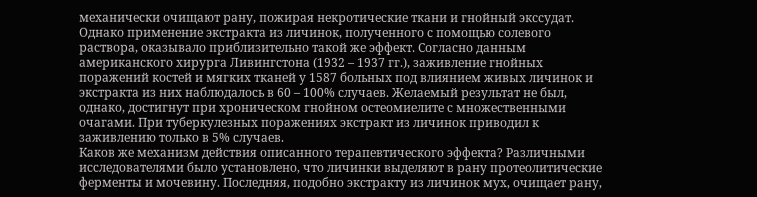механически очищают рану, пожирая некротические ткани и гнойный экссудат. Однако применение экстракта из личинок, полученного с помощью солевого раствора, оказывало приблизительно такой же эффект. Согласно данным американского хирурга Ливингстона (1932 – 1937 гг.), заживление гнойных поражений костей и мягких тканей у 1587 больных под влиянием живых личинок и экстракта из них наблюдалось в 60 – 100% случаев. Желаемый результат не был, однако, достигнут при хроническом гнойном остеомиелите с множественными очагами. При туберкулезных поражениях экстракт из личинок приводил к заживлению только в 5% случаев.
Каков же механизм действия описанного терапевтического эффекта? Различными исследователями было установлено, что личинки выделяют в рану протеолитические ферменты и мочевину. Последняя, подобно экстракту из личинок мух, очищает рану,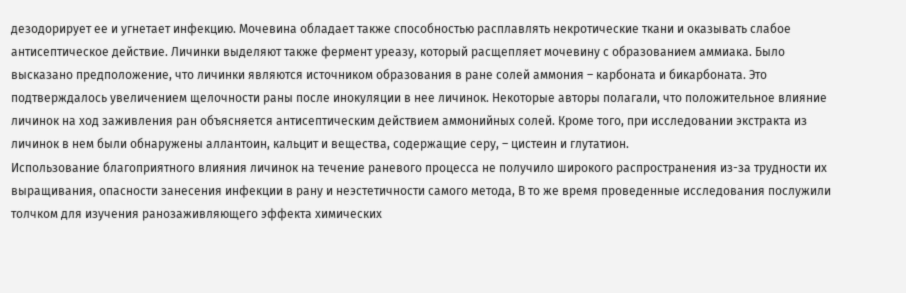дезодорирует ее и угнетает инфекцию. Мочевина обладает также способностью расплавлять некротические ткани и оказывать слабое антисептическое действие. Личинки выделяют также фермент уреазу, который расщепляет мочевину с образованием аммиака. Было высказано предположение, что личинки являются источником образования в ране солей аммония – карбоната и бикарбоната. Это подтверждалось увеличением щелочности раны после инокуляции в нее личинок. Некоторые авторы полагали, что положительное влияние личинок на ход заживления ран объясняется антисептическим действием аммонийных солей. Кроме того, при исследовании экстракта из личинок в нем были обнаружены аллантоин, кальцит и вещества, содержащие серу, – цистеин и глутатион.
Использование благоприятного влияния личинок на течение раневого процесса не получило широкого распространения из-за трудности их выращивания, опасности занесения инфекции в рану и неэстетичности самого метода, В то же время проведенные исследования послужили толчком для изучения ранозаживляющего эффекта химических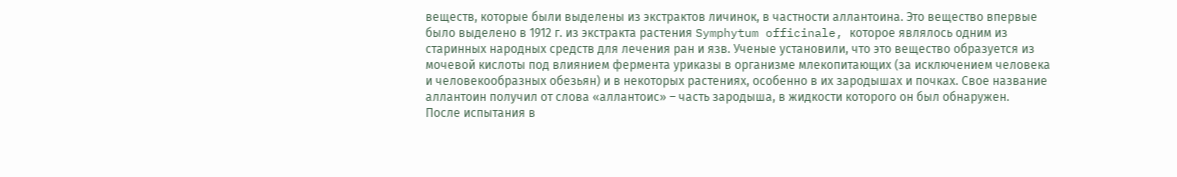веществ, которые были выделены из экстрактов личинок, в частности аллантоина. Это вещество впервые было выделено в 1912 г. из экстракта растения Symphytum officinale, которое являлось одним из старинных народных средств для лечения ран и язв. Ученые установили, что это вещество образуется из мочевой кислоты под влиянием фермента уриказы в организме млекопитающих (за исключением человека и человекообразных обезьян) и в некоторых растениях, особенно в их зародышах и почках. Свое название аллантоин получил от слова «аллантоис» – часть зародыша, в жидкости которого он был обнаружен.
После испытания в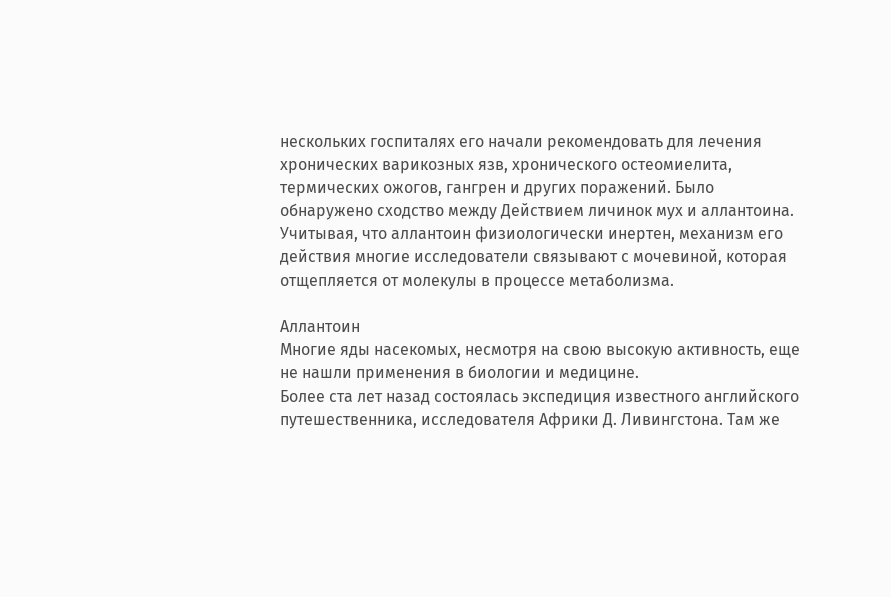нескольких госпиталях его начали рекомендовать для лечения хронических варикозных язв, хронического остеомиелита, термических ожогов, гангрен и других поражений. Было обнаружено сходство между Действием личинок мух и аллантоина. Учитывая, что аллантоин физиологически инертен, механизм его действия многие исследователи связывают с мочевиной, которая отщепляется от молекулы в процессе метаболизма.

Аллантоин
Многие яды насекомых, несмотря на свою высокую активность, еще не нашли применения в биологии и медицине.
Более ста лет назад состоялась экспедиция известного английского путешественника, исследователя Африки Д. Ливингстона. Там же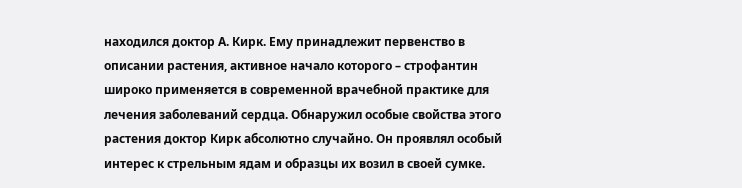находился доктор А. Кирк. Ему принадлежит первенство в описании растения, активное начало которого – строфантин широко применяется в современной врачебной практике для лечения заболеваний сердца. Обнаружил особые свойства этого растения доктор Кирк абсолютно случайно. Он проявлял особый интерес к стрельным ядам и образцы их возил в своей сумке.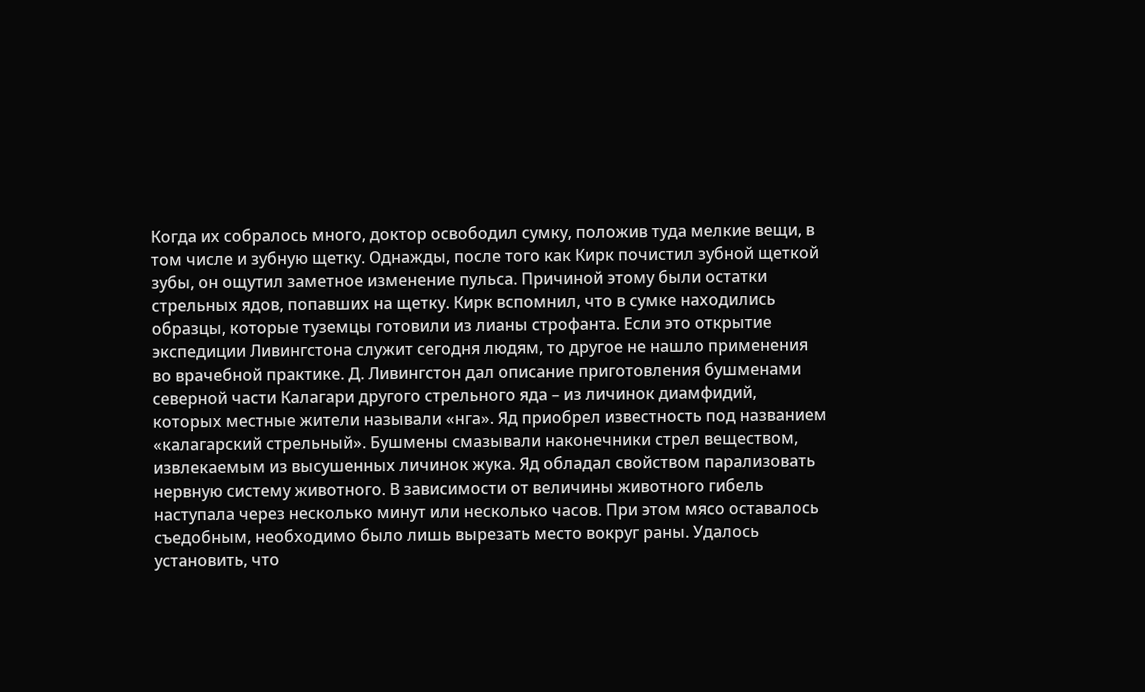Когда их собралось много, доктор освободил сумку, положив туда мелкие вещи, в том числе и зубную щетку. Однажды, после того как Кирк почистил зубной щеткой зубы, он ощутил заметное изменение пульса. Причиной этому были остатки стрельных ядов, попавших на щетку. Кирк вспомнил, что в сумке находились образцы, которые туземцы готовили из лианы строфанта. Если это открытие экспедиции Ливингстона служит сегодня людям, то другое не нашло применения во врачебной практике. Д. Ливингстон дал описание приготовления бушменами северной части Калагари другого стрельного яда – из личинок диамфидий, которых местные жители называли «нга». Яд приобрел известность под названием «калагарский стрельный». Бушмены смазывали наконечники стрел веществом, извлекаемым из высушенных личинок жука. Яд обладал свойством парализовать нервную систему животного. В зависимости от величины животного гибель наступала через несколько минут или несколько часов. При этом мясо оставалось съедобным, необходимо было лишь вырезать место вокруг раны. Удалось установить, что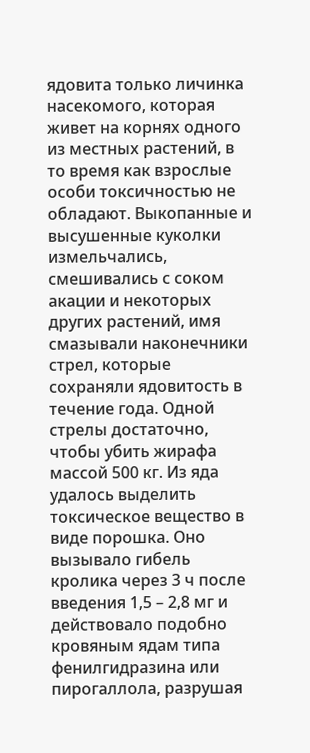ядовита только личинка насекомого, которая живет на корнях одного из местных растений, в то время как взрослые особи токсичностью не обладают. Выкопанные и высушенные куколки измельчались, смешивались с соком акации и некоторых других растений, имя смазывали наконечники стрел, которые сохраняли ядовитость в течение года. Одной стрелы достаточно, чтобы убить жирафа массой 500 кг. Из яда удалось выделить токсическое вещество в виде порошка. Оно вызывало гибель кролика через 3 ч после введения 1,5 – 2,8 мг и действовало подобно кровяным ядам типа фенилгидразина или пирогаллола, разрушая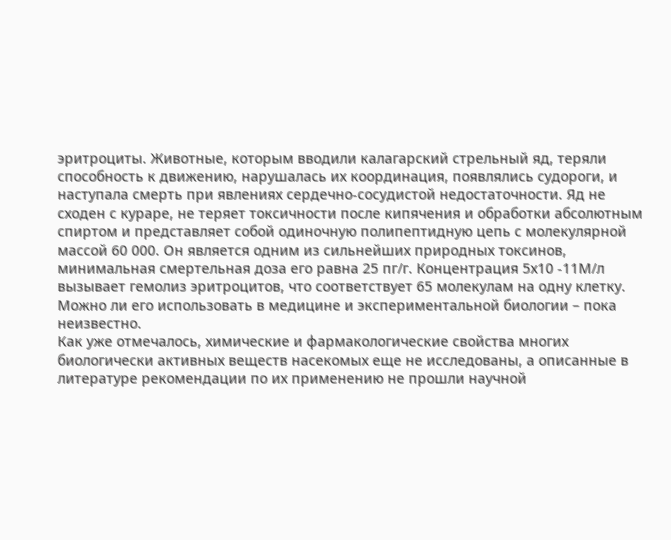эритроциты. Животные, которым вводили калагарский стрельный яд, теряли способность к движению, нарушалась их координация, появлялись судороги, и наступала смерть при явлениях сердечно-сосудистой недостаточности. Яд не сходен с кураре, не теряет токсичности после кипячения и обработки абсолютным спиртом и представляет собой одиночную полипептидную цепь с молекулярной массой 60 000. Он является одним из сильнейших природных токсинов, минимальная смертельная доза его равна 25 пг/г. Концентрация 5х10 -11М/л вызывает гемолиз эритроцитов, что соответствует 65 молекулам на одну клетку. Можно ли его использовать в медицине и экспериментальной биологии – пока неизвестно.
Как уже отмечалось, химические и фармакологические свойства многих биологически активных веществ насекомых еще не исследованы, а описанные в литературе рекомендации по их применению не прошли научной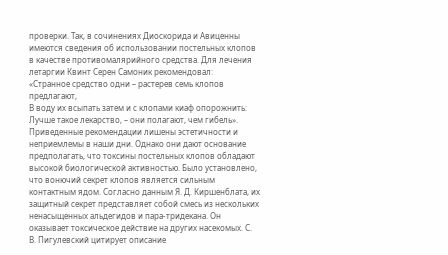проверки. Так, в сочинениях Диоскорида и Авиценны имеются сведения об использовании постельных клопов в качестве противомалярийного средства. Для лечения летаргии Квинт Серен Самоник рекомендовал:
«Странное средство одни – растерев семь клопов предлагают,
В воду их всыпать затем и с клопами киаф опорожнить:
Лучше такое лекарство, – они полагают, чем гибель».
Приведенные рекомендации лишены эстетичности и неприемлемы в наши дни. Однако они дают основание предполагать, что токсины постельных клопов обладают высокой биологической активностью. Было установлено, что вонючий секрет клопов является сильным контактным ядом. Согласно данным Я. Д. Киршенблата, их защитный секрет представляет собой смесь из нескольких ненасыщенных альдегидов и пара-тридекана. Он оказывает токсическое действие на других насекомых. С. В. Пигулевский цитирует описание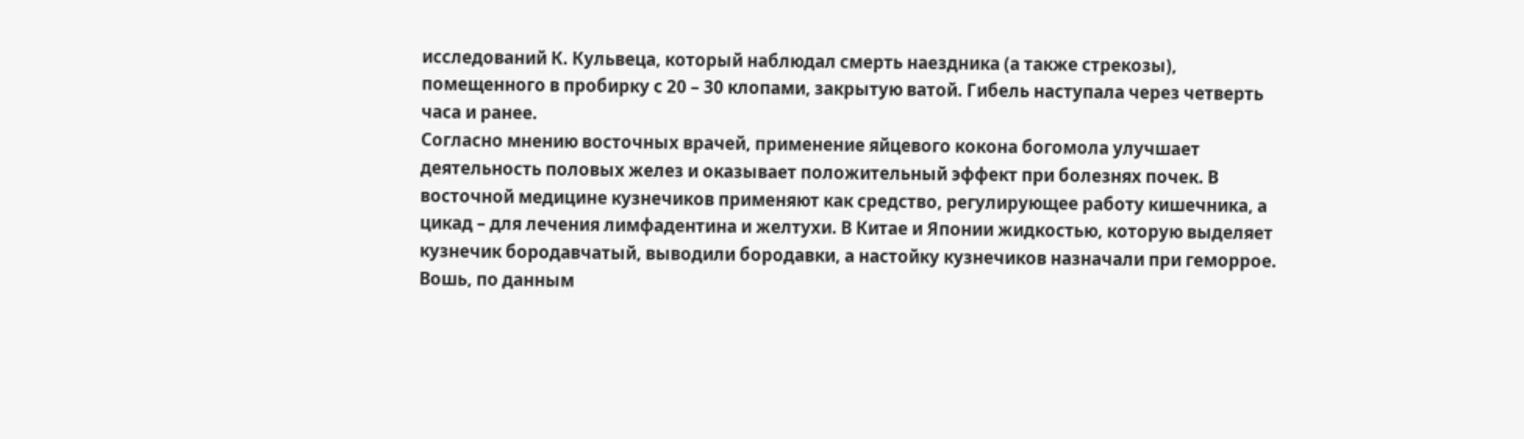исследований К. Кульвеца, который наблюдал смерть наездника (а также стрекозы), помещенного в пробирку с 20 – 30 клопами, закрытую ватой. Гибель наступала через четверть часа и ранее.
Согласно мнению восточных врачей, применение яйцевого кокона богомола улучшает деятельность половых желез и оказывает положительный эффект при болезнях почек. В восточной медицине кузнечиков применяют как средство, регулирующее работу кишечника, а цикад – для лечения лимфадентина и желтухи. В Китае и Японии жидкостью, которую выделяет кузнечик бородавчатый, выводили бородавки, а настойку кузнечиков назначали при геморрое.
Вошь, по данным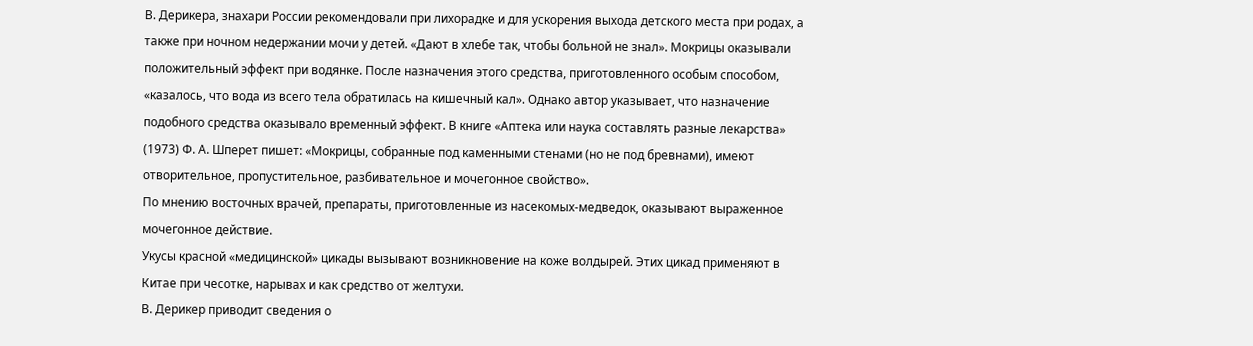В. Дерикера, знахари России рекомендовали при лихорадке и для ускорения выхода детского места при родах, а также при ночном недержании мочи у детей. «Дают в хлебе так, чтобы больной не знал». Мокрицы оказывали положительный эффект при водянке. После назначения этого средства, приготовленного особым способом, «казалось, что вода из всего тела обратилась на кишечный кал». Однако автор указывает, что назначение подобного средства оказывало временный эффект. В книге «Аптека или наука составлять разные лекарства» (1973) Ф. А. Шперет пишет: «Мокрицы, собранные под каменными стенами (но не под бревнами), имеют отворительное, пропустительное, разбивательное и мочегонное свойство».
По мнению восточных врачей, препараты, приготовленные из насекомых-медведок, оказывают выраженное мочегонное действие.
Укусы красной «медицинской» цикады вызывают возникновение на коже волдырей. Этих цикад применяют в Китае при чесотке, нарывах и как средство от желтухи.
В. Дерикер приводит сведения о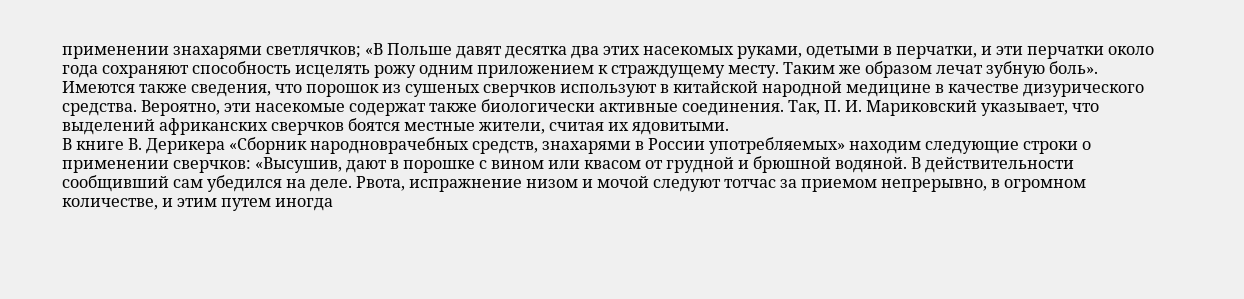применении знахарями светлячков; «В Польше давят десятка два этих насекомых руками, одетыми в перчатки, и эти перчатки около года сохраняют способность исцелять рожу одним приложением к страждущему месту. Таким же образом лечат зубную боль».
Имеются также сведения, что порошок из сушеных сверчков используют в китайской народной медицине в качестве дизурического средства. Вероятно, эти насекомые содержат также биологически активные соединения. Так, П. И. Мариковский указывает, что выделений африканских сверчков боятся местные жители, считая их ядовитыми.
В книге В. Дерикера «Сборник народноврачебных средств, знахарями в России употребляемых» находим следующие строки о применении сверчков: «Высушив, дают в порошке с вином или квасом от грудной и брюшной водяной. В действительности сообщивший сам убедился на деле. Рвота, испражнение низом и мочой следуют тотчас за приемом непрерывно, в огромном количестве, и этим путем иногда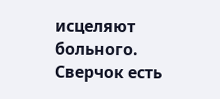исцеляют больного. Сверчок есть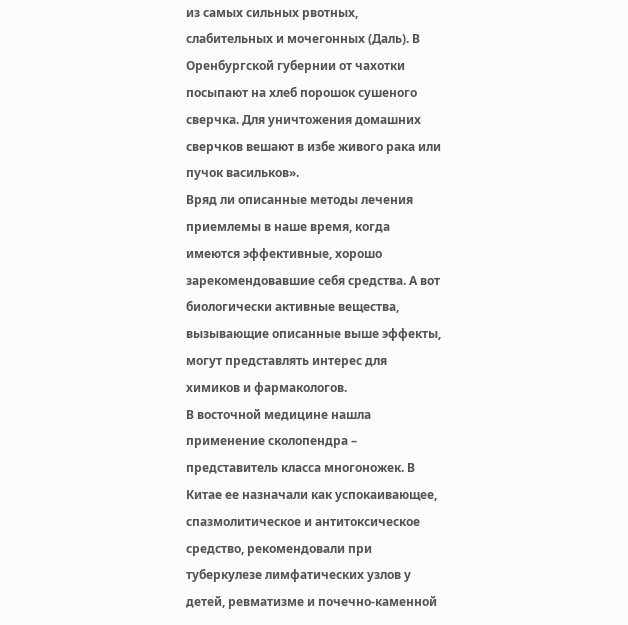из самых сильных рвотных, слабительных и мочегонных (Даль). В Оренбургской губернии от чахотки посыпают на хлеб порошок сушеного сверчка. Для уничтожения домашних сверчков вешают в избе живого рака или пучок васильков».
Вряд ли описанные методы лечения приемлемы в наше время, когда имеются эффективные, хорошо зарекомендовавшие себя средства. А вот биологически активные вещества, вызывающие описанные выше эффекты, могут представлять интерес для химиков и фармакологов.
В восточной медицине нашла применение сколопендра – представитель класса многоножек. В Китае ее назначали как успокаивающее, спазмолитическое и антитоксическое средство, рекомендовали при туберкулезе лимфатических узлов у детей, ревматизме и почечно-каменной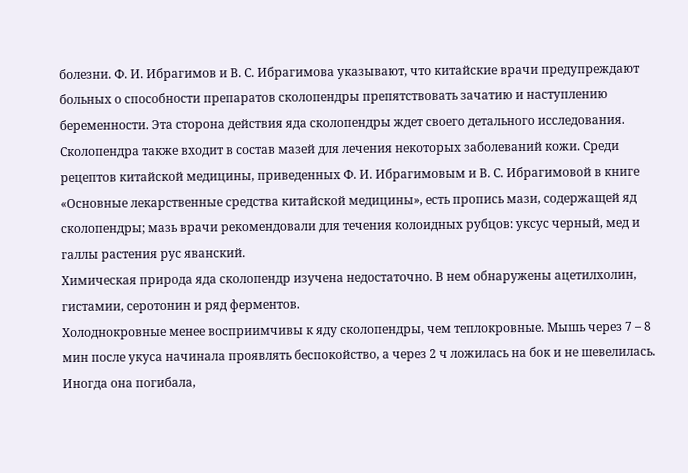болезни. Ф. И. Ибрагимов и В. С. Ибрагимова указывают, что китайские врачи предупреждают больных о способности препаратов сколопендры препятствовать зачатию и наступлению беременности. Эта сторона действия яда сколопендры ждет своего детального исследования. Сколопендра также входит в состав мазей для лечения некоторых заболеваний кожи. Среди рецептов китайской медицины, приведенных Ф. И. Ибрагимовым и В. С. Ибрагимовой в книге «Основные лекарственные средства китайской медицины», есть пропись мази, содержащей яд сколопендры; мазь врачи рекомендовали для течения колоидных рубцов: уксус черный, мед и галлы растения рус яванский.
Химическая природа яда сколопендр изучена недостаточно. В нем обнаружены ацетилхолин, гистамии, серотонин и ряд ферментов.
Холоднокровные менее восприимчивы к яду сколопендры, чем теплокровные. Мышь через 7 – 8 мин после укуса начинала проявлять беспокойство, а через 2 ч ложилась на бок и не шевелилась. Иногда она погибала,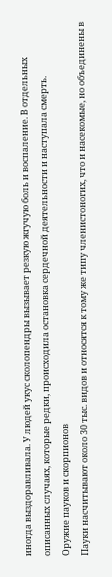иногда выздоравливала. У людей укус сколопендры вызывает резкую жгучую боль и воспаление. В отдельных описанных случаях, которые редки, происходила остановка сердечной деятельности и наступала смерть.
Оружие пауков и скорпионов
Пауки насчитывают около 30 тыс. видов и относятся к тому же типу членистоногих, что и насекомые, но объединены в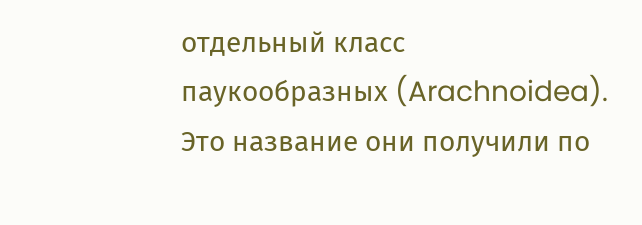отдельный класс паукообразных (Arachnoidea). Это название они получили по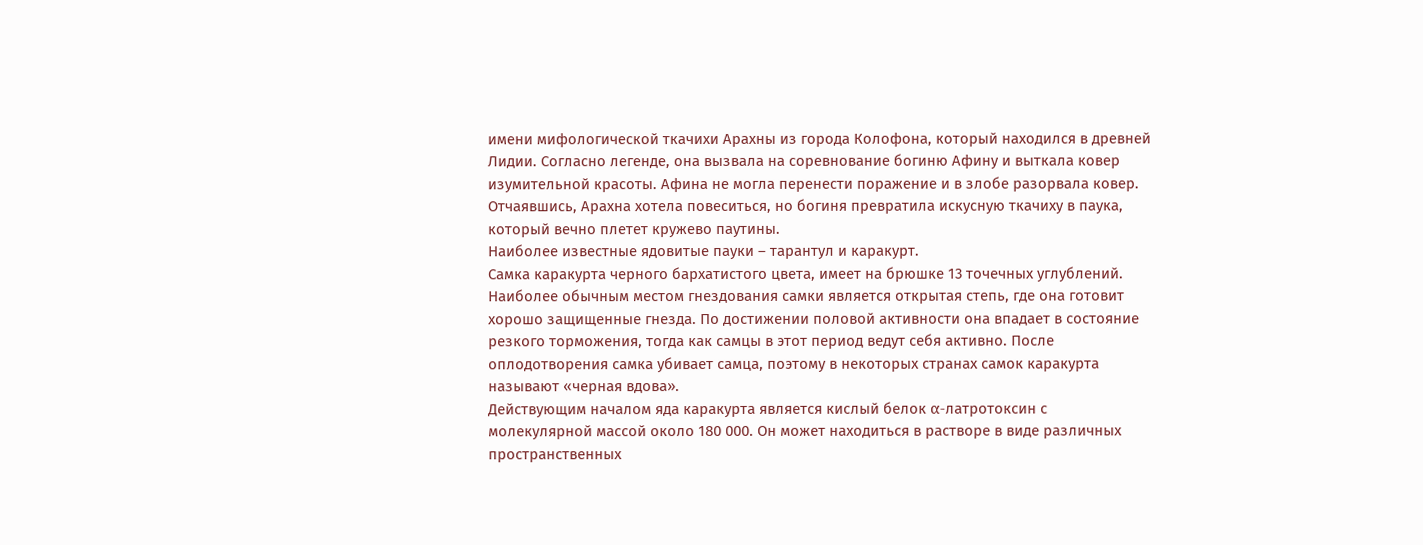имени мифологической ткачихи Арахны из города Колофона, который находился в древней Лидии. Согласно легенде, она вызвала на соревнование богиню Афину и выткала ковер изумительной красоты. Афина не могла перенести поражение и в злобе разорвала ковер. Отчаявшись, Арахна хотела повеситься, но богиня превратила искусную ткачиху в паука, который вечно плетет кружево паутины.
Наиболее известные ядовитые пауки – тарантул и каракурт.
Самка каракурта черного бархатистого цвета, имеет на брюшке 13 точечных углублений. Наиболее обычным местом гнездования самки является открытая степь, где она готовит хорошо защищенные гнезда. По достижении половой активности она впадает в состояние резкого торможения, тогда как самцы в этот период ведут себя активно. После оплодотворения самка убивает самца, поэтому в некоторых странах самок каракурта называют «черная вдова».
Действующим началом яда каракурта является кислый белок α-латротоксин с молекулярной массой около 180 000. Он может находиться в растворе в виде различных пространственных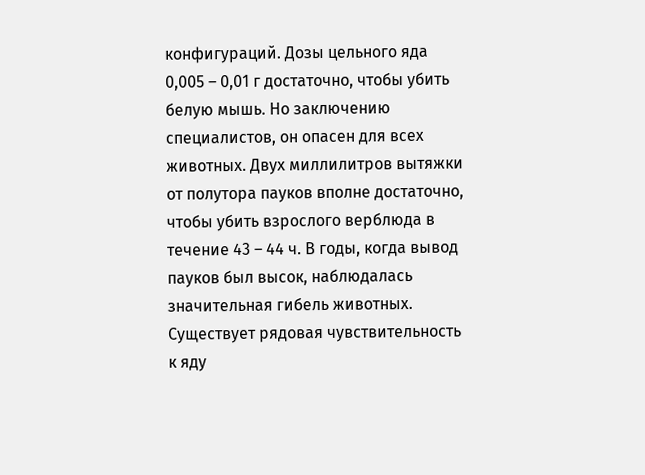конфигураций. Дозы цельного яда 0,005 – 0,01 г достаточно, чтобы убить белую мышь. Но заключению специалистов, он опасен для всех животных. Двух миллилитров вытяжки от полутора пауков вполне достаточно, чтобы убить взрослого верблюда в течение 43 – 44 ч. В годы, когда вывод пауков был высок, наблюдалась значительная гибель животных. Существует рядовая чувствительность к яду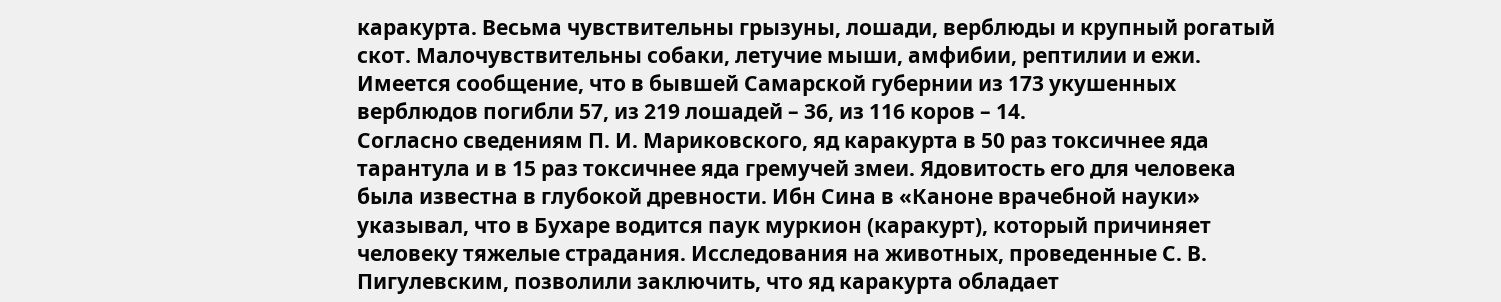каракурта. Весьма чувствительны грызуны, лошади, верблюды и крупный рогатый скот. Малочувствительны собаки, летучие мыши, амфибии, рептилии и ежи. Имеется сообщение, что в бывшей Самарской губернии из 173 укушенных верблюдов погибли 57, из 219 лошадей – 36, из 116 коров – 14.
Согласно сведениям П. И. Мариковского, яд каракурта в 50 раз токсичнее яда тарантула и в 15 раз токсичнее яда гремучей змеи. Ядовитость его для человека была известна в глубокой древности. Ибн Сина в «Каноне врачебной науки» указывал, что в Бухаре водится паук муркион (каракурт), который причиняет человеку тяжелые страдания. Исследования на животных, проведенные С. В. Пигулевским, позволили заключить, что яд каракурта обладает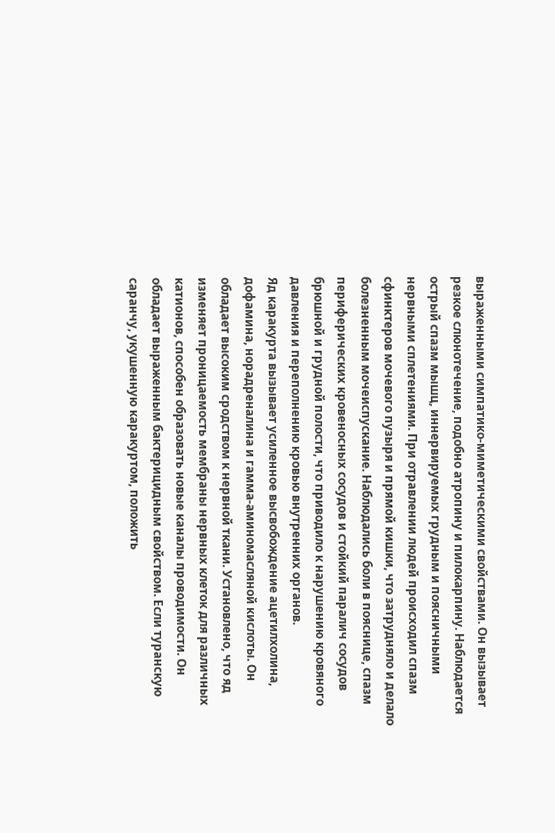выраженными симпатико-миметическими свойствами. Он вызывает резкое слюнотечение, подобно атропину и пилокарпину. Наблюдается острый спазм мышц, иннервируемых грудным и поясничными нервными сплетениями. При отравлении людей происходил спазм сфинктеров мочевого пузыря и прямой кишки, что затрудняло и делало болезненным мочеиспускание. Наблюдались боли в пояснице, спазм периферических кровеносных сосудов и стойкий паралич сосудов брюшной и грудной полости, что приводило к нарушению кровяного давления и переполнению кровью внутренних органов.
Яд каракурта вызывает усиленное высвобождение ацетилхолина, дофамина, норадреналина и гамма-аминомасляной кислоты. Он обладает высоким сродством к нервной ткани. Установлено, что яд изменяет проницаемость мембраны нервных клеток для различных катионов, способен образовать новые каналы проводимости. Он обладает выраженным бактерицидным свойством. Если туранскую саранчу, укушенную каракуртом, положить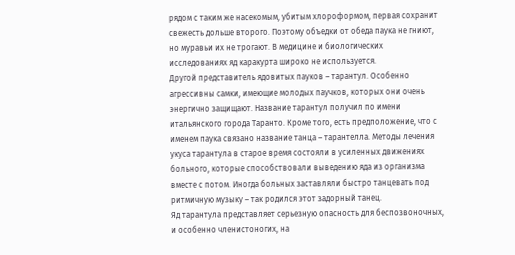рядом с таким же насекомым, убитым хлороформом, первая сохранит свежесть дольше второго. Поэтому объедки от обеда паука не гниют, но муравьи их не трогают. В медицине и биологических исследованиях яд каракурта широко не используется.
Другой представитель ядовитых пауков – тарантул. Особенно агрессивны самки, имеющие молодых паучков, которых они очень энергично защищают. Название тарантул получил по имени итальянского города Таранто. Кроме того, есть предположение, что с именем паука связано название танца – тарантелла. Методы лечения укуса тарантула в старое время состояли в усиленных движениях больного, которые способствовали выведению яда из организма вместе с потом. Иногда больных заставляли быстро танцевать под ритмичную музыку – так родился этот задорный танец.
Яд тарантула представляет серьезную опасность для беспозвоночных, и особенно членистоногих, на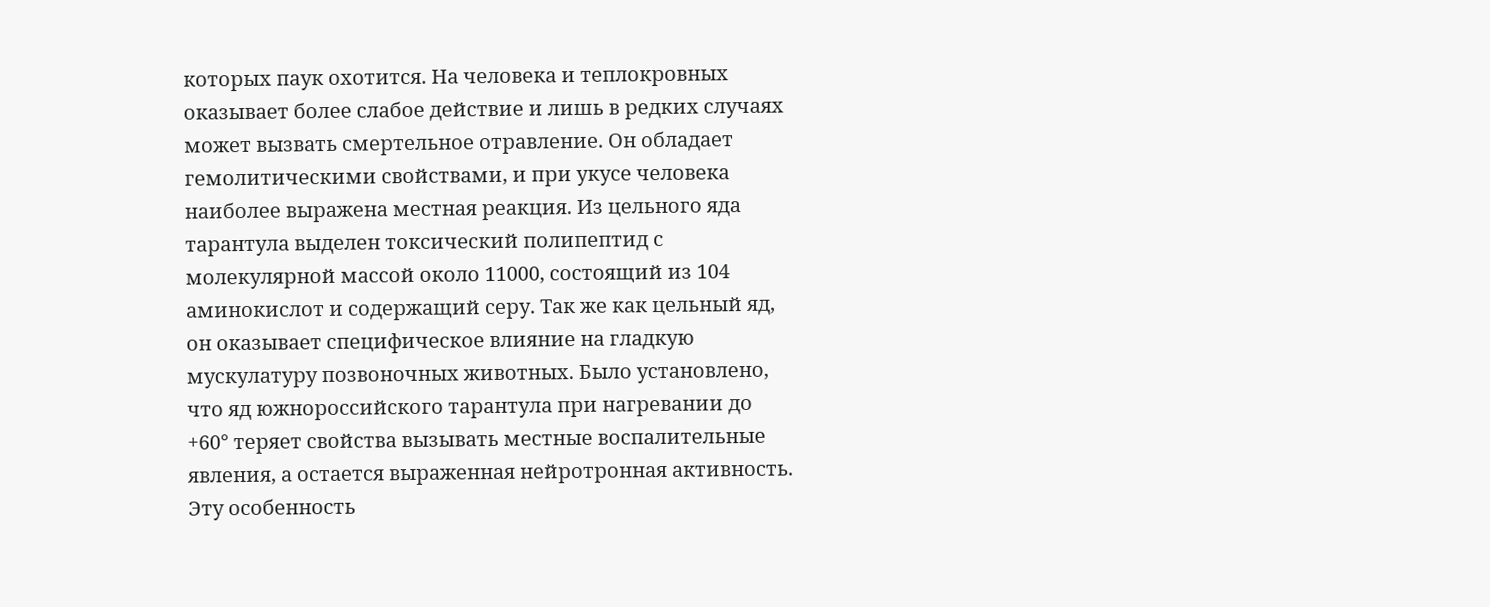которых паук охотится. На человека и теплокровных оказывает более слабое действие и лишь в редких случаях может вызвать смертельное отравление. Он обладает гемолитическими свойствами, и при укусе человека наиболее выражена местная реакция. Из цельного яда тарантула выделен токсический полипептид с молекулярной массой около 11000, состоящий из 104 аминокислот и содержащий серу. Так же как цельный яд, он оказывает специфическое влияние на гладкую мускулатуру позвоночных животных. Было установлено, что яд южнороссийского тарантула при нагревании до +60° теряет свойства вызывать местные воспалительные явления, а остается выраженная нейротронная активность. Эту особенность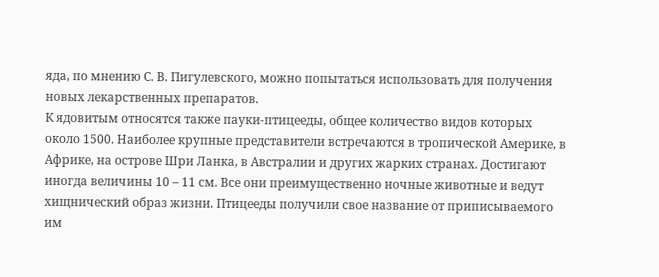яда, по мнению С. В. Пигулевского, можно попытаться использовать для получения новых лекарственных препаратов.
К ядовитым относятся также пауки-птицееды, общее количество видов которых около 1500. Наиболее крупные представители встречаются в тропической Америке, в Африке, на острове Шри Ланка, в Австралии и других жарких странах. Достигают иногда величины 10 – 11 см. Все они преимущественно ночные животные и ведут хищнический образ жизни. Птицееды получили свое название от приписываемого им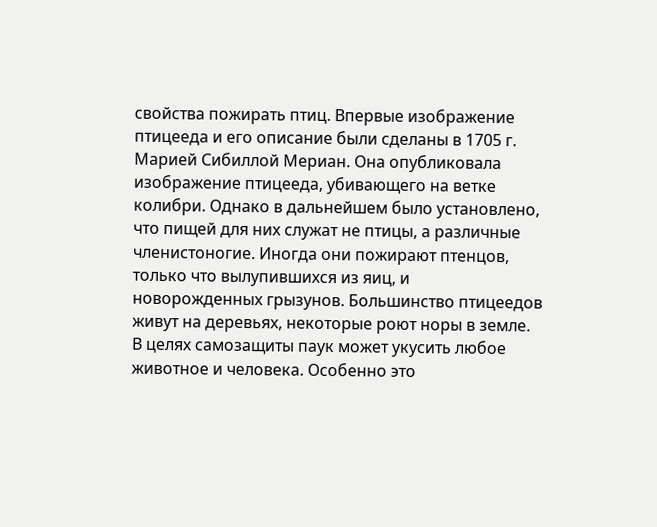свойства пожирать птиц. Впервые изображение птицееда и его описание были сделаны в 1705 г. Марией Сибиллой Мериан. Она опубликовала изображение птицееда, убивающего на ветке колибри. Однако в дальнейшем было установлено, что пищей для них служат не птицы, а различные членистоногие. Иногда они пожирают птенцов, только что вылупившихся из яиц, и новорожденных грызунов. Большинство птицеедов живут на деревьях, некоторые роют норы в земле. В целях самозащиты паук может укусить любое животное и человека. Особенно это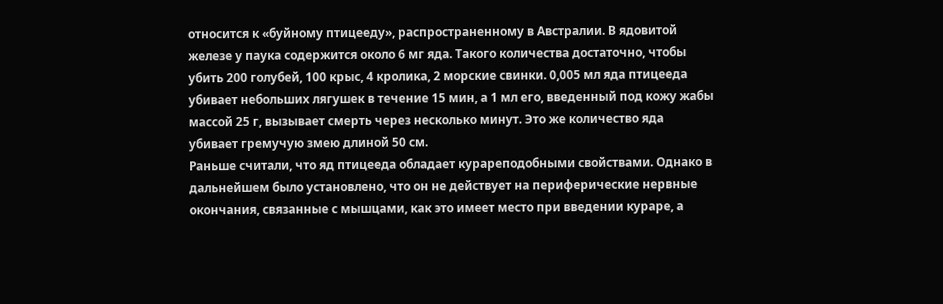относится к «буйному птицееду», распространенному в Австралии. В ядовитой железе у паука содержится около 6 мг яда. Такого количества достаточно, чтобы убить 200 голубей, 100 крыс, 4 кролика, 2 морские свинки. 0,005 мл яда птицееда убивает небольших лягушек в течение 15 мин, а 1 мл его, введенный под кожу жабы массой 25 г, вызывает смерть через несколько минут. Это же количество яда убивает гремучую змею длиной 50 см.
Раньше считали, что яд птицееда обладает курареподобными свойствами. Однако в дальнейшем было установлено, что он не действует на периферические нервные окончания, связанные с мышцами, как это имеет место при введении кураре, а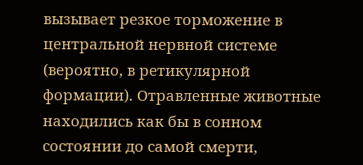вызывает резкое торможение в центральной нервной системе (вероятно, в ретикулярной формации). Отравленные животные находились как бы в сонном состоянии до самой смерти,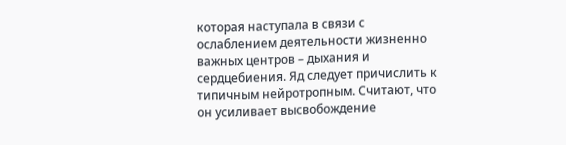которая наступала в связи с ослаблением деятельности жизненно важных центров – дыхания и сердцебиения. Яд следует причислить к типичным нейротропным. Считают, что он усиливает высвобождение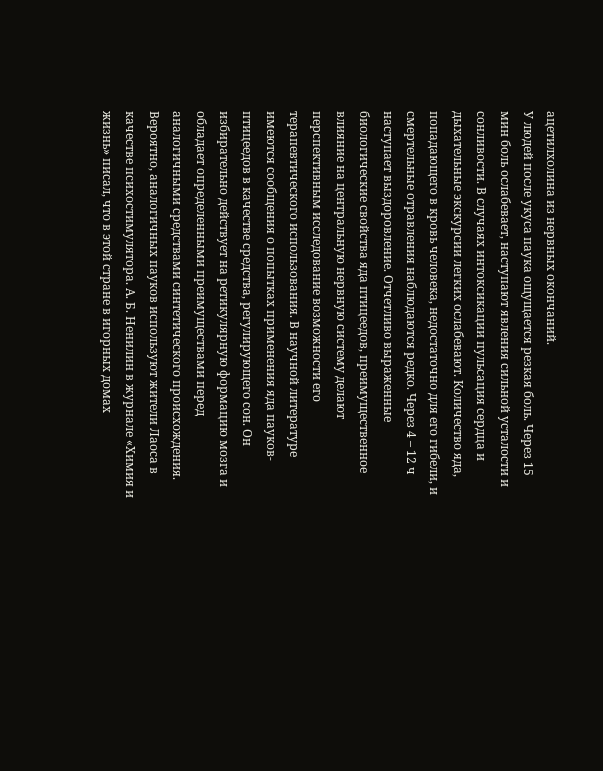ацетилхолина из нервных окончаний.
У людей после укуса паука ощущается резкая боль. Через 15 мин боль ослабевает, наступают явления сильной усталости и сонливости. В случаях интоксикации пульсация сердца и дыхательные экскурсии легких ослабевают. Количество яда, попадающего в кровь человека, недостаточно для его гибели, и смертельные отравления наблюдаются редко. Через 4 – 12 ч наступает выздоровление. Отчетливо выраженные биологические свойства яда птицеедов, преимущественное влияние на центральную нервную систему делают перспективным исследование возможности его терапевтического использования. В научной литературе имеются сообщения о попытках применения яда пауков-птицеедов в качестве средства, регулирующего сон. Он избирательно действует на ретикулярную формацию мозга и обладает определенными преимуществами перед аналогичными средствами синтетического происхождения.
Вероятно, аналогичных пауков используют жители Лаоса в качестве психостимулятора. А. Б. Ненилин в журнале «Химия и жизнь» писал, что в этой стране в игорных домах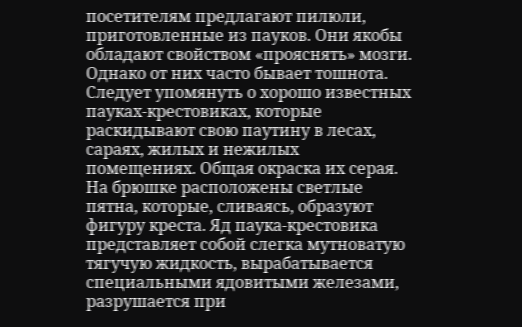посетителям предлагают пилюли, приготовленные из пауков. Они якобы обладают свойством «прояснять» мозги. Однако от них часто бывает тошнота.
Следует упомянуть о хорошо известных пауках-крестовиках, которые раскидывают свою паутину в лесах, сараях, жилых и нежилых помещениях. Общая окраска их серая. На брюшке расположены светлые пятна, которые, сливаясь, образуют фигуру креста. Яд паука-крестовика представляет собой слегка мутноватую тягучую жидкость, вырабатывается специальными ядовитыми железами, разрушается при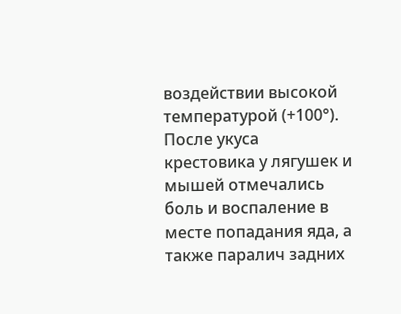воздействии высокой температурой (+100°). После укуса крестовика у лягушек и мышей отмечались боль и воспаление в месте попадания яда, а также паралич задних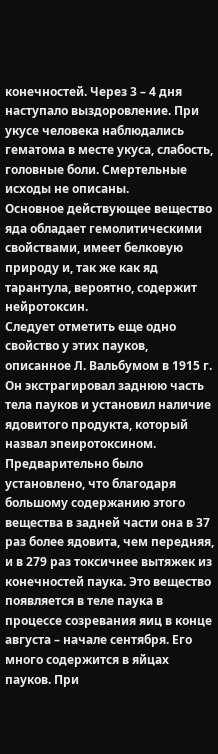конечностей. Через 3 – 4 дня наступало выздоровление. При укусе человека наблюдались гематома в месте укуса, слабость, головные боли. Смертельные исходы не описаны.
Основное действующее вещество яда обладает гемолитическими свойствами, имеет белковую природу и, так же как яд тарантула, вероятно, содержит нейротоксин.
Следует отметить еще одно свойство у этих пауков, описанное Л. Вальбумом в 1915 г. Он экстрагировал заднюю часть тела пауков и установил наличие ядовитого продукта, который назвал эпеиротоксином. Предварительно было установлено, что благодаря большому содержанию этого вещества в задней части она в 37 раз более ядовита, чем передняя, и в 279 раз токсичнее вытяжек из конечностей паука. Это вещество появляется в теле паука в процессе созревания яиц в конце августа – начале сентября. Его много содержится в яйцах пауков. При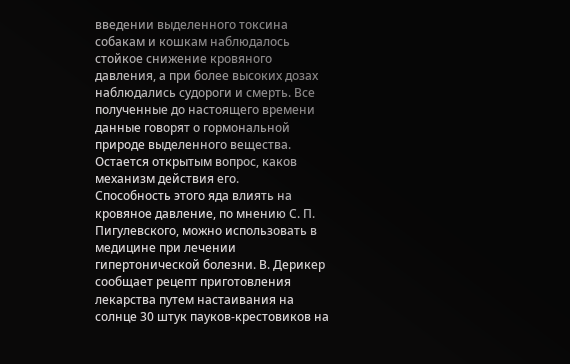введении выделенного токсина собакам и кошкам наблюдалось стойкое снижение кровяного давления, а при более высоких дозах наблюдались судороги и смерть. Все полученные до настоящего времени данные говорят о гормональной природе выделенного вещества. Остается открытым вопрос, каков механизм действия его.
Способность этого яда влиять на кровяное давление, по мнению С. П. Пигулевского, можно использовать в медицине при лечении гипертонической болезни. В. Дерикер сообщает рецепт приготовления лекарства путем настаивания на солнце 30 штук пауков-крестовиков на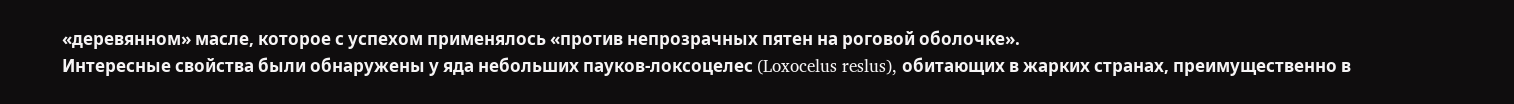«деревянном» масле, которое с успехом применялось «против непрозрачных пятен на роговой оболочке».
Интересные свойства были обнаружены у яда небольших пауков-локсоцелес (Loxocelus reslus), обитающих в жарких странах, преимущественно в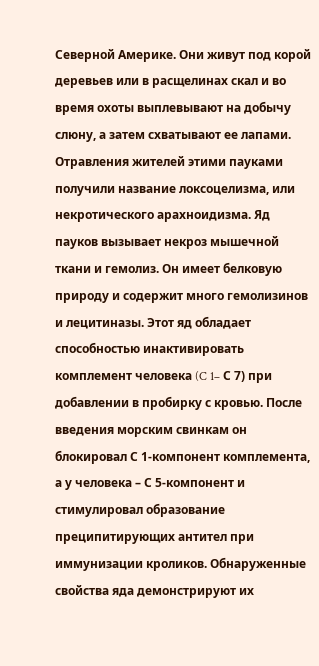Северной Америке. Они живут под корой деревьев или в расщелинах скал и во время охоты выплевывают на добычу слюну, а затем схватывают ее лапами. Отравления жителей этими пауками получили название локсоцелизма, или некротического арахноидизма. Яд пауков вызывает некроз мышечной ткани и гемолиз. Он имеет белковую природу и содержит много гемолизинов и лецитиназы. Этот яд обладает способностью инактивировать комплемент человека (C 1– С 7) при добавлении в пробирку с кровью. После введения морским свинкам он блокировал С 1-компонент комплемента, а у человека – С 5-компонент и стимулировал образование преципитирующих антител при иммунизации кроликов. Обнаруженные свойства яда демонстрируют их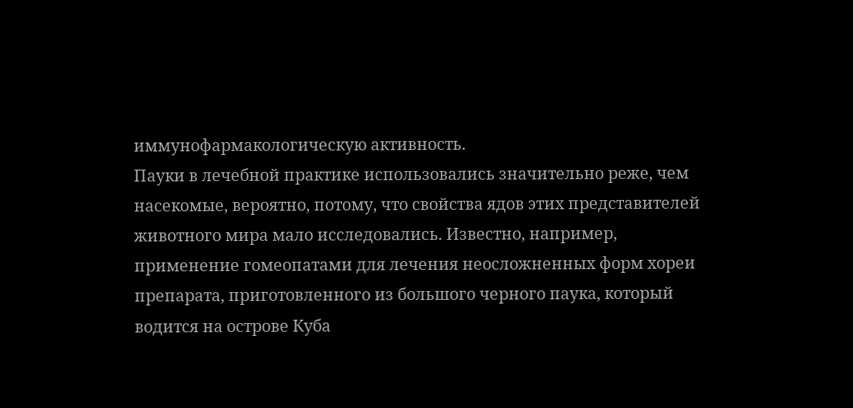иммунофармакологическую активность.
Пауки в лечебной практике использовались значительно реже, чем насекомые, вероятно, потому, что свойства ядов этих представителей животного мира мало исследовались. Известно, например, применение гомеопатами для лечения неосложненных форм хореи препарата, приготовленного из большого черного паука, который водится на острове Куба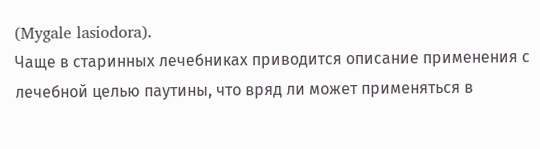(Mygale lasiodora).
Чаще в старинных лечебниках приводится описание применения с лечебной целью паутины, что вряд ли может применяться в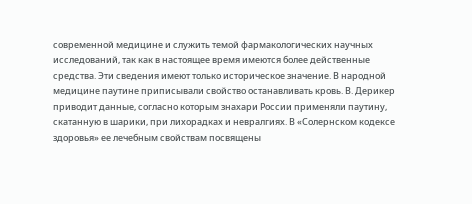современной медицине и служить темой фармакологических научных исследований, так как в настоящее время имеются более действенные средства. Эти сведения имеют только историческое значение. В народной медицине паутине приписывали свойство останавливать кровь. В. Дерикер приводит данные, согласно которым знахари России применяли паутину, скатанную в шарики, при лихорадках и невралгиях. В «Солернском кодексе здоровья» ее лечебным свойствам посвящены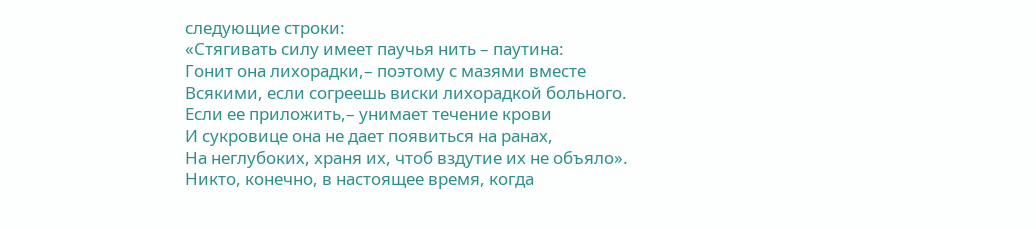следующие строки:
«Стягивать силу имеет паучья нить – паутина:
Гонит она лихорадки,– поэтому с мазями вместе
Всякими, если согреешь виски лихорадкой больного.
Если ее приложить,– унимает течение крови
И сукровице она не дает появиться на ранах,
На неглубоких, храня их, чтоб вздутие их не объяло».
Никто, конечно, в настоящее время, когда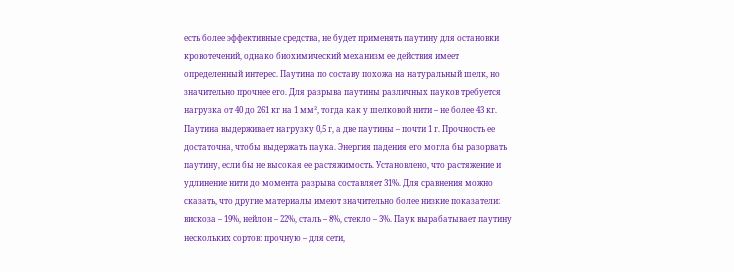есть более эффективные средства, не будет применять паутину для остановки кровотечений, однако биохимический механизм ее действия имеет определенный интерес. Паутина по составу похожа на натуральный шелк, но значительно прочнее его. Для разрыва паутины различных пауков требуется нагрузка от 40 до 261 кг на 1 мм², тогда как у шелковой нити – не более 43 кг. Паутина выдерживает нагрузку 0,5 г, а две паутины – почти 1 г. Прочность ее достаточна, чтобы выдержать паука. Энергия падения его могла бы разорвать паутину, если бы не высокая ее растяжимость. Установлено, что растяжение и удлинение нити до момента разрыва составляет 31%. Для сравнения можно сказать, что другие материалы имеют значительно более низкие показатели: вискоза – 19%, нейлон – 22%, сталь – 8%, стекло – 3%. Паук вырабатывает паутину нескольких сортов: прочную – для сети,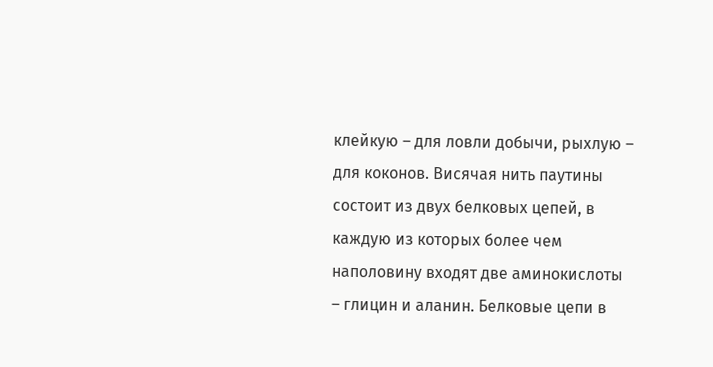клейкую – для ловли добычи, рыхлую – для коконов. Висячая нить паутины состоит из двух белковых цепей, в каждую из которых более чем наполовину входят две аминокислоты – глицин и аланин. Белковые цепи в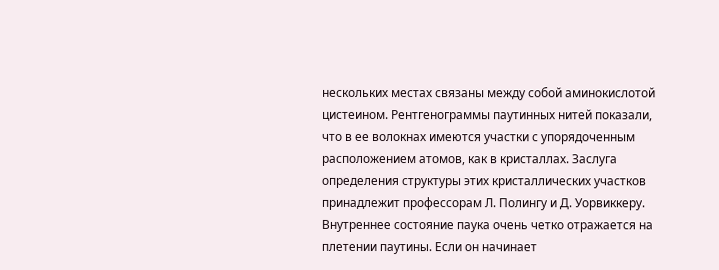нескольких местах связаны между собой аминокислотой цистеином. Рентгенограммы паутинных нитей показали, что в ее волокнах имеются участки с упорядоченным расположением атомов, как в кристаллах. Заслуга определения структуры этих кристаллических участков принадлежит профессорам Л. Полингу и Д. Уорвиккеру.
Внутреннее состояние паука очень четко отражается на плетении паутины. Если он начинает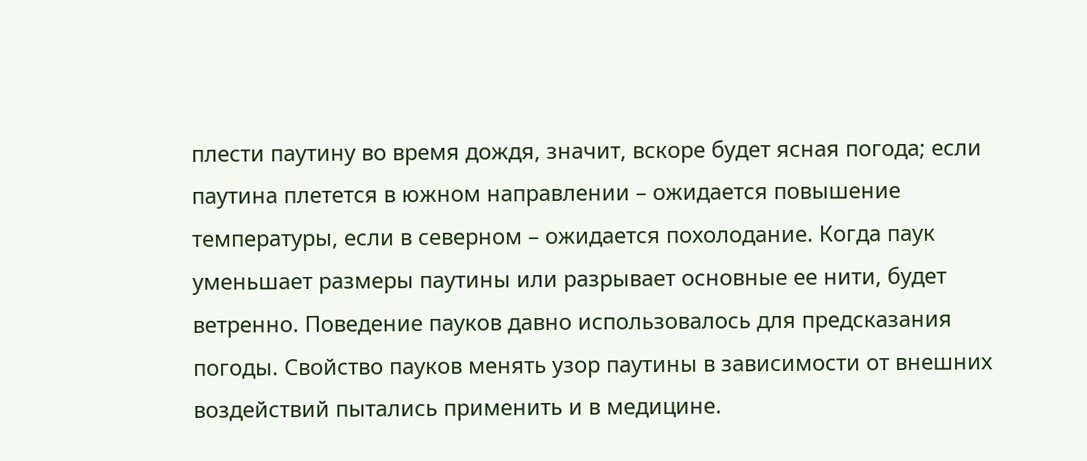плести паутину во время дождя, значит, вскоре будет ясная погода; если паутина плетется в южном направлении – ожидается повышение температуры, если в северном – ожидается похолодание. Когда паук уменьшает размеры паутины или разрывает основные ее нити, будет ветренно. Поведение пауков давно использовалось для предсказания погоды. Свойство пауков менять узор паутины в зависимости от внешних воздействий пытались применить и в медицине.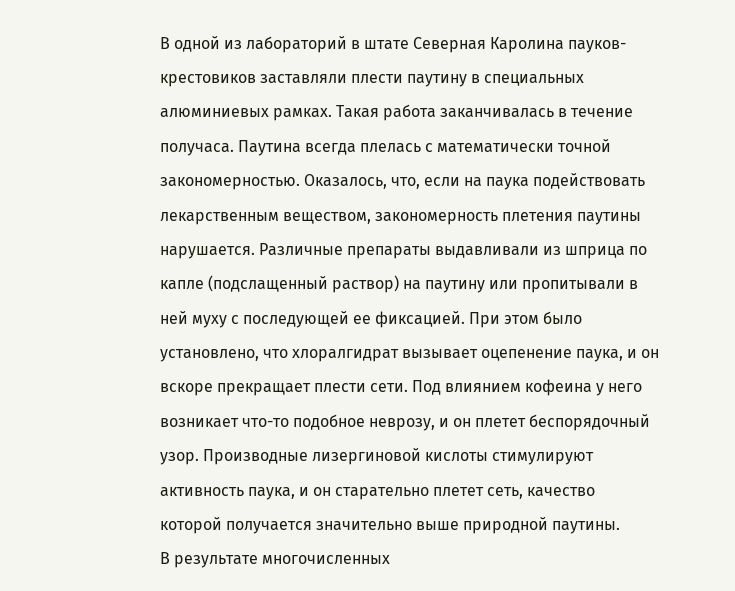В одной из лабораторий в штате Северная Каролина пауков-крестовиков заставляли плести паутину в специальных алюминиевых рамках. Такая работа заканчивалась в течение получаса. Паутина всегда плелась с математически точной закономерностью. Оказалось, что, если на паука подействовать лекарственным веществом, закономерность плетения паутины нарушается. Различные препараты выдавливали из шприца по капле (подслащенный раствор) на паутину или пропитывали в ней муху с последующей ее фиксацией. При этом было установлено, что хлоралгидрат вызывает оцепенение паука, и он вскоре прекращает плести сети. Под влиянием кофеина у него возникает что-то подобное неврозу, и он плетет беспорядочный узор. Производные лизергиновой кислоты стимулируют активность паука, и он старательно плетет сеть, качество которой получается значительно выше природной паутины.
В результате многочисленных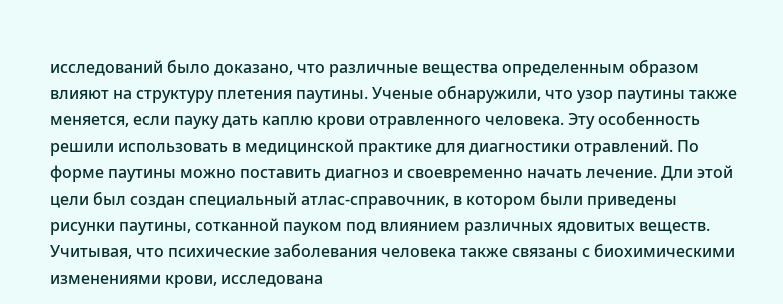исследований было доказано, что различные вещества определенным образом влияют на структуру плетения паутины. Ученые обнаружили, что узор паутины также меняется, если пауку дать каплю крови отравленного человека. Эту особенность решили использовать в медицинской практике для диагностики отравлений. По форме паутины можно поставить диагноз и своевременно начать лечение. Дли этой цели был создан специальный атлас-справочник, в котором были приведены рисунки паутины, сотканной пауком под влиянием различных ядовитых веществ. Учитывая, что психические заболевания человека также связаны с биохимическими изменениями крови, исследована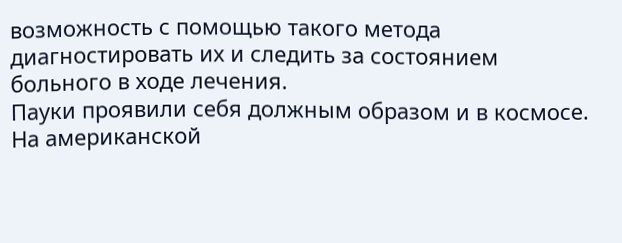возможность с помощью такого метода диагностировать их и следить за состоянием больного в ходе лечения.
Пауки проявили себя должным образом и в космосе. На американской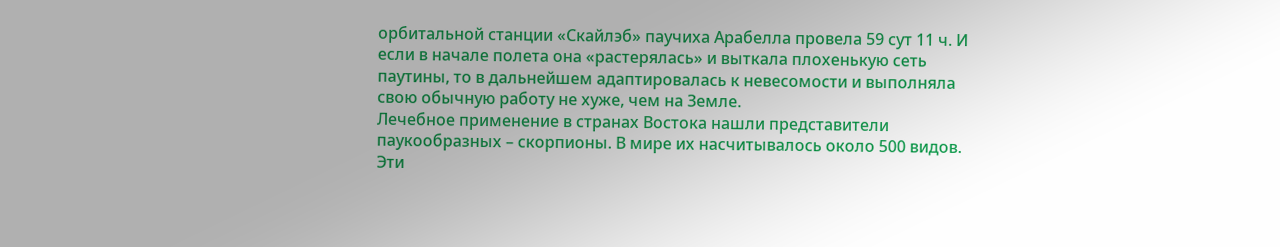орбитальной станции «Скайлэб» паучиха Арабелла провела 59 сут 11 ч. И если в начале полета она «растерялась» и выткала плохенькую сеть паутины, то в дальнейшем адаптировалась к невесомости и выполняла свою обычную работу не хуже, чем на Земле.
Лечебное применение в странах Востока нашли представители паукообразных – скорпионы. В мире их насчитывалось около 500 видов. Эти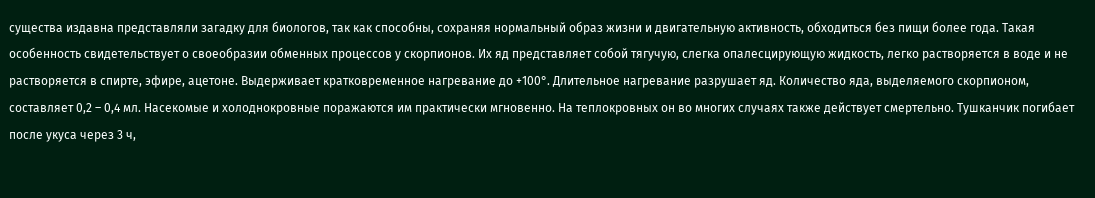существа издавна представляли загадку для биологов, так как способны, сохраняя нормальный образ жизни и двигательную активность, обходиться без пищи более года. Такая особенность свидетельствует о своеобразии обменных процессов у скорпионов. Их яд представляет собой тягучую, слегка опалесцирующую жидкость, легко растворяется в воде и не растворяется в спирте, эфире, ацетоне. Выдерживает кратковременное нагревание до +100°. Длительное нагревание разрушает яд. Количество яда, выделяемого скорпионом, составляет 0,2 – 0,4 мл. Насекомые и холоднокровные поражаются им практически мгновенно. На теплокровных он во многих случаях также действует смертельно. Тушканчик погибает после укуса через 3 ч,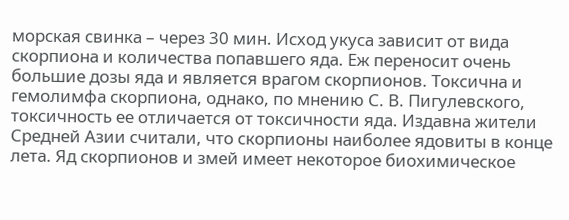морская свинка – через 30 мин. Исход укуса зависит от вида скорпиона и количества попавшего яда. Еж переносит очень большие дозы яда и является врагом скорпионов. Токсична и гемолимфа скорпиона, однако, по мнению С. В. Пигулевского, токсичность ее отличается от токсичности яда. Издавна жители Средней Азии считали, что скорпионы наиболее ядовиты в конце лета. Яд скорпионов и змей имеет некоторое биохимическое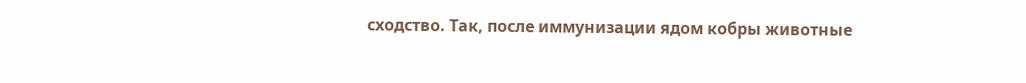сходство. Так, после иммунизации ядом кобры животные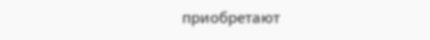приобретают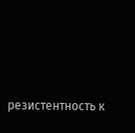резистентность к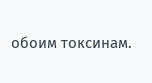обоим токсинам.